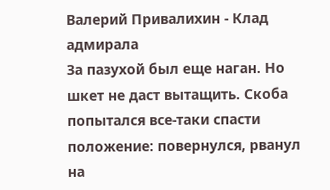Валерий Привалихин - Клад адмирала
За пазухой был еще наган. Но шкет не даст вытащить. Скоба попытался все‑таки спасти положение: повернулся, рванул на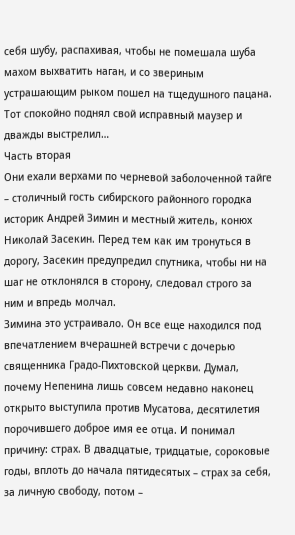себя шубу, распахивая, чтобы не помешала шуба махом выхватить наган, и со звериным устрашающим рыком пошел на тщедушного пацана. Тот спокойно поднял свой исправный маузер и дважды выстрелил…
Часть вторая
Они ехали верхами по черневой заболоченной тайге – столичный гость сибирского районного городка историк Андрей Зимин и местный житель, конюх Николай Засекин. Перед тем как им тронуться в дорогу, Засекин предупредил спутника, чтобы ни на шаг не отклонялся в сторону, следовал строго за ним и впредь молчал.
Зимина это устраивало. Он все еще находился под впечатлением вчерашней встречи с дочерью священника Градо‑Пихтовской церкви. Думал, почему Непенина лишь совсем недавно наконец открыто выступила против Мусатова, десятилетия порочившего доброе имя ее отца. И понимал причину: страх. В двадцатые, тридцатые, сороковые годы, вплоть до начала пятидесятых – страх за себя, за личную свободу, потом –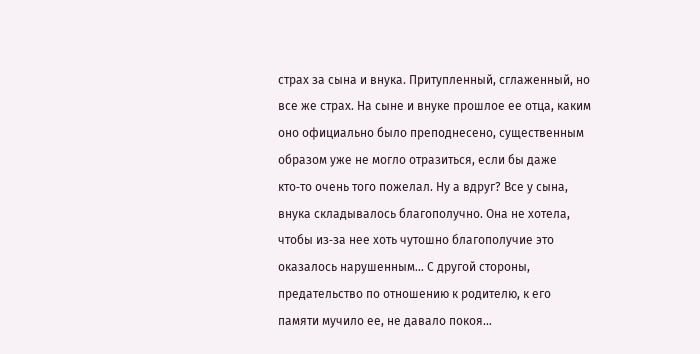страх за сына и внука. Притупленный, сглаженный, но все же страх. На сыне и внуке прошлое ее отца, каким оно официально было преподнесено, существенным образом уже не могло отразиться, если бы даже кто‑то очень того пожелал. Ну а вдруг? Все у сына, внука складывалось благополучно. Она не хотела, чтобы из‑за нее хоть чутошно благополучие это оказалось нарушенным… С другой стороны, предательство по отношению к родителю, к его памяти мучило ее, не давало покоя…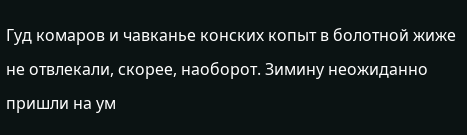Гуд комаров и чавканье конских копыт в болотной жиже не отвлекали, скорее, наоборот. Зимину неожиданно пришли на ум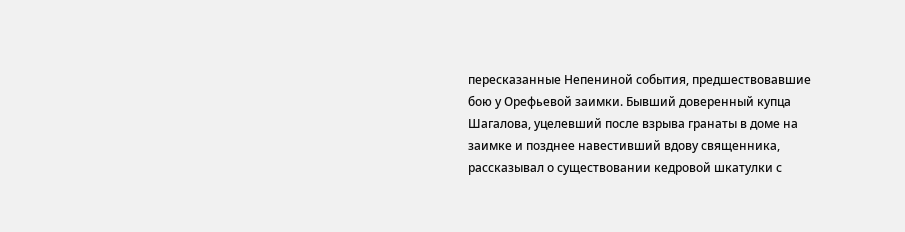пересказанные Непениной события, предшествовавшие бою у Орефьевой заимки. Бывший доверенный купца Шагалова, уцелевший после взрыва гранаты в доме на заимке и позднее навестивший вдову священника, рассказывал о существовании кедровой шкатулки с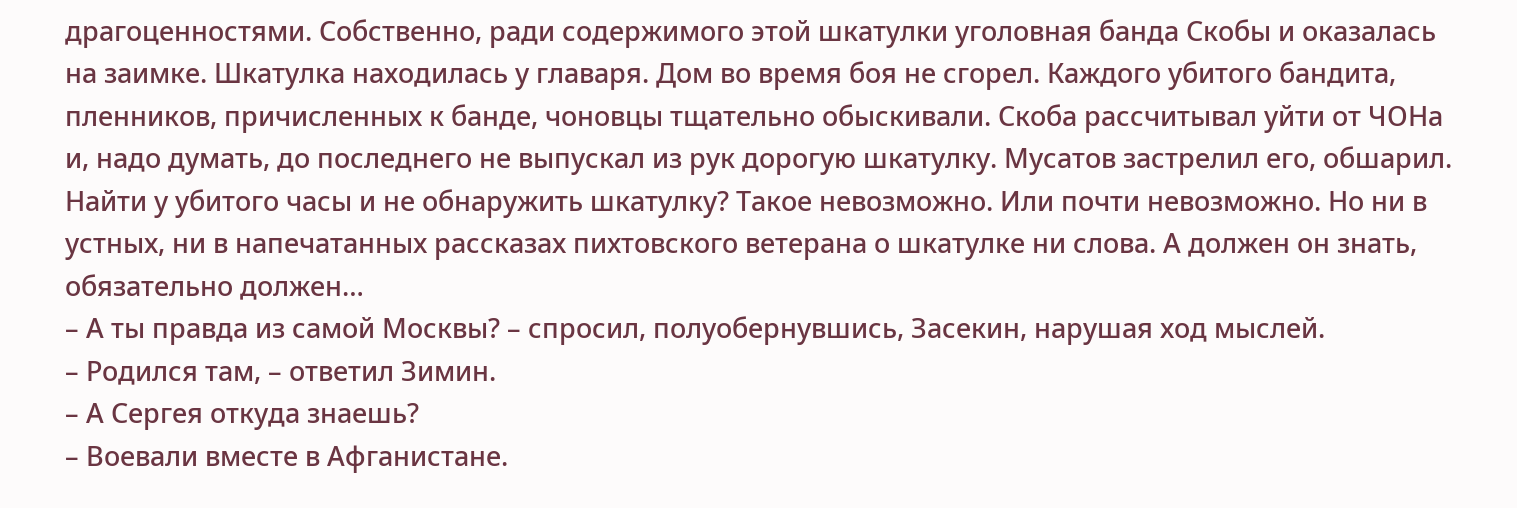драгоценностями. Собственно, ради содержимого этой шкатулки уголовная банда Скобы и оказалась на заимке. Шкатулка находилась у главаря. Дом во время боя не сгорел. Каждого убитого бандита, пленников, причисленных к банде, чоновцы тщательно обыскивали. Скоба рассчитывал уйти от ЧОНа и, надо думать, до последнего не выпускал из рук дорогую шкатулку. Мусатов застрелил его, обшарил. Найти у убитого часы и не обнаружить шкатулку? Такое невозможно. Или почти невозможно. Но ни в устных, ни в напечатанных рассказах пихтовского ветерана о шкатулке ни слова. А должен он знать, обязательно должен…
– А ты правда из самой Москвы? – спросил, полуобернувшись, Засекин, нарушая ход мыслей.
– Родился там, – ответил Зимин.
– А Сергея откуда знаешь?
– Воевали вместе в Афганистане.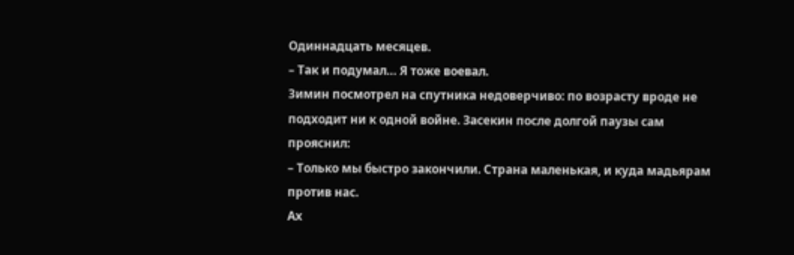Одиннадцать месяцев.
– Так и подумал… Я тоже воевал.
Зимин посмотрел на спутника недоверчиво: по возрасту вроде не подходит ни к одной войне. Засекин после долгой паузы сам прояснил:
– Только мы быстро закончили. Страна маленькая, и куда мадьярам против нас.
Ах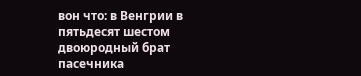вон что: в Венгрии в пятьдесят шестом двоюродный брат пасечника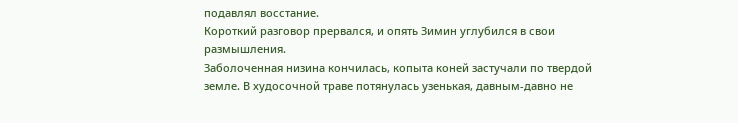подавлял восстание.
Короткий разговор прервался, и опять Зимин углубился в свои размышления.
Заболоченная низина кончилась, копыта коней застучали по твердой земле. В худосочной траве потянулась узенькая, давным‑давно не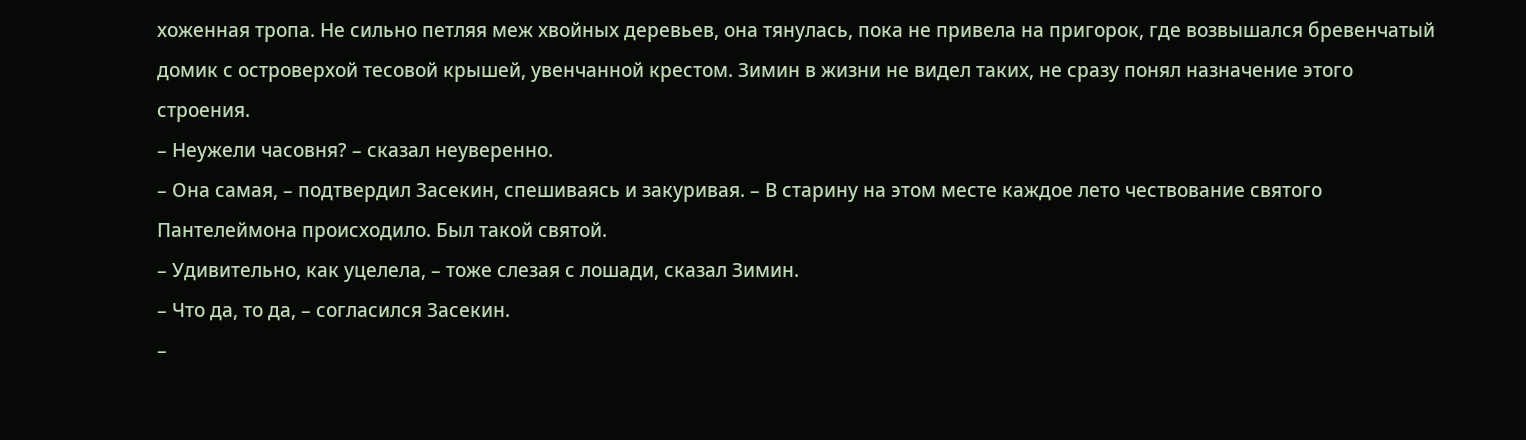хоженная тропа. Не сильно петляя меж хвойных деревьев, она тянулась, пока не привела на пригорок, где возвышался бревенчатый домик с островерхой тесовой крышей, увенчанной крестом. Зимин в жизни не видел таких, не сразу понял назначение этого строения.
– Неужели часовня? – сказал неуверенно.
– Она самая, – подтвердил Засекин, спешиваясь и закуривая. – В старину на этом месте каждое лето чествование святого Пантелеймона происходило. Был такой святой.
– Удивительно, как уцелела, – тоже слезая с лошади, сказал Зимин.
– Что да, то да, – согласился Засекин.
–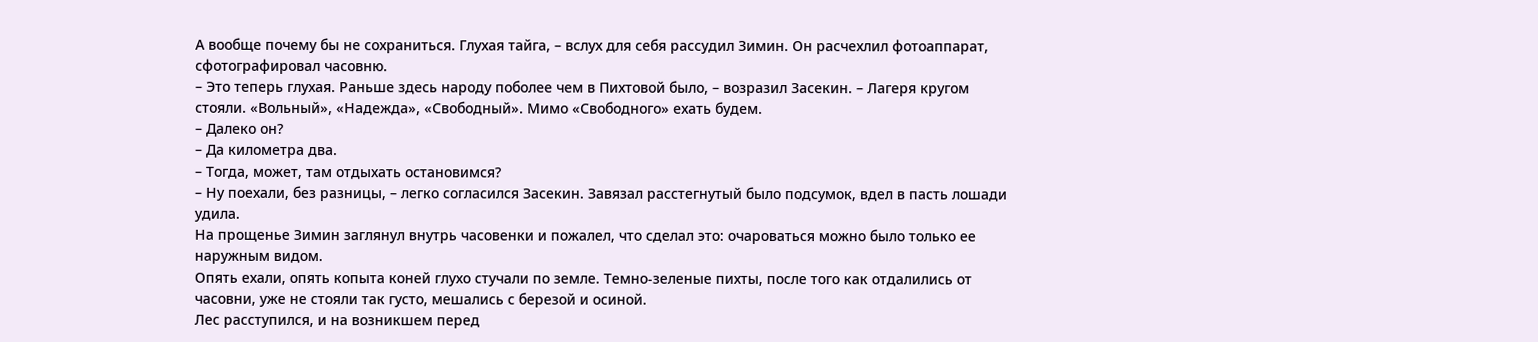А вообще почему бы не сохраниться. Глухая тайга, – вслух для себя рассудил Зимин. Он расчехлил фотоаппарат, сфотографировал часовню.
– Это теперь глухая. Раньше здесь народу поболее чем в Пихтовой было, – возразил Засекин. – Лагеря кругом стояли. «Вольный», «Надежда», «Свободный». Мимо «Свободного» ехать будем.
– Далеко он?
– Да километра два.
– Тогда, может, там отдыхать остановимся?
– Ну поехали, без разницы, – легко согласился Засекин. Завязал расстегнутый было подсумок, вдел в пасть лошади удила.
На прощенье Зимин заглянул внутрь часовенки и пожалел, что сделал это: очароваться можно было только ее наружным видом.
Опять ехали, опять копыта коней глухо стучали по земле. Темно‑зеленые пихты, после того как отдалились от часовни, уже не стояли так густо, мешались с березой и осиной.
Лес расступился, и на возникшем перед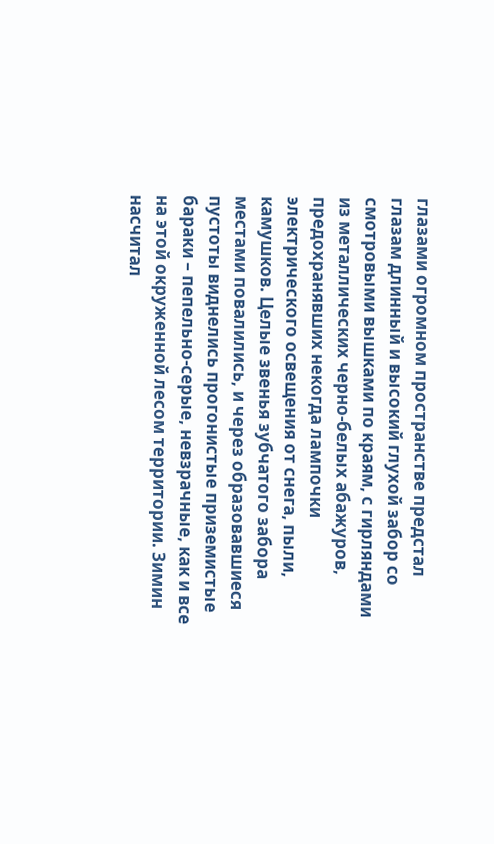глазами огромном пространстве предстал глазам длинный и высокий глухой забор со смотровыми вышками по краям, с гирляндами из металлических черно‑белых абажуров, предохранявших некогда лампочки электрического освещения от снега, пыли, камушков. Целые звенья зубчатого забора местами повалились, и через образовавшиеся пустоты виднелись прогонистые приземистые бараки – пепельно‑серые, невзрачные, как и все на этой окруженной лесом территории. Зимин насчитал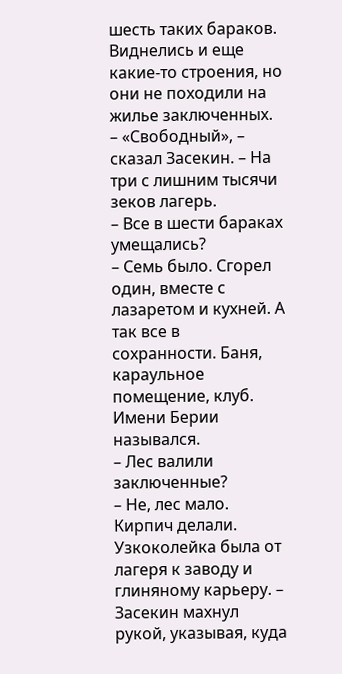шесть таких бараков. Виднелись и еще какие‑то строения, но они не походили на жилье заключенных.
– «Свободный», – сказал Засекин. – На три с лишним тысячи зеков лагерь.
– Все в шести бараках умещались?
– Семь было. Сгорел один, вместе с лазаретом и кухней. А так все в сохранности. Баня, караульное помещение, клуб. Имени Берии назывался.
– Лес валили заключенные?
– Не, лес мало. Кирпич делали. Узкоколейка была от лагеря к заводу и глиняному карьеру. – Засекин махнул рукой, указывая, куда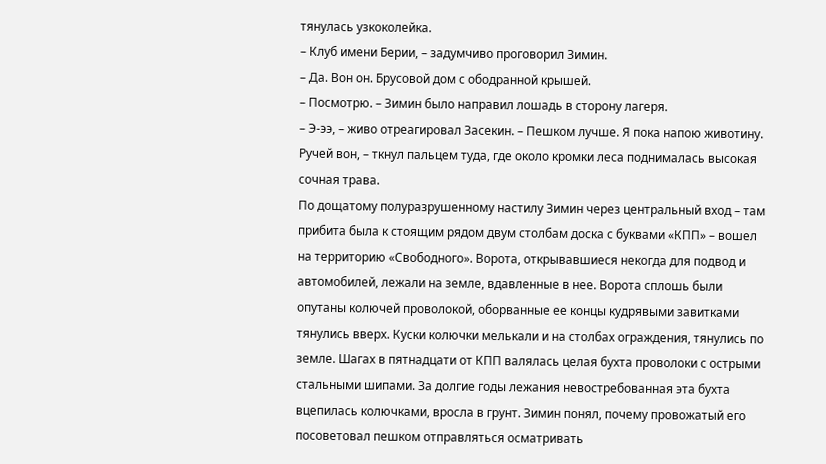тянулась узкоколейка.
– Клуб имени Берии, – задумчиво проговорил Зимин.
– Да. Вон он. Брусовой дом с ободранной крышей.
– Посмотрю. – Зимин было направил лошадь в сторону лагеря.
– Э‑ээ, – живо отреагировал Засекин. – Пешком лучше. Я пока напою животину. Ручей вон, – ткнул пальцем туда, где около кромки леса поднималась высокая сочная трава.
По дощатому полуразрушенному настилу Зимин через центральный вход – там прибита была к стоящим рядом двум столбам доска с буквами «КПП» – вошел на территорию «Свободного». Ворота, открывавшиеся некогда для подвод и автомобилей, лежали на земле, вдавленные в нее. Ворота сплошь были опутаны колючей проволокой, оборванные ее концы кудрявыми завитками тянулись вверх. Куски колючки мелькали и на столбах ограждения, тянулись по земле. Шагах в пятнадцати от КПП валялась целая бухта проволоки с острыми стальными шипами. За долгие годы лежания невостребованная эта бухта вцепилась колючками, вросла в грунт. Зимин понял, почему провожатый его посоветовал пешком отправляться осматривать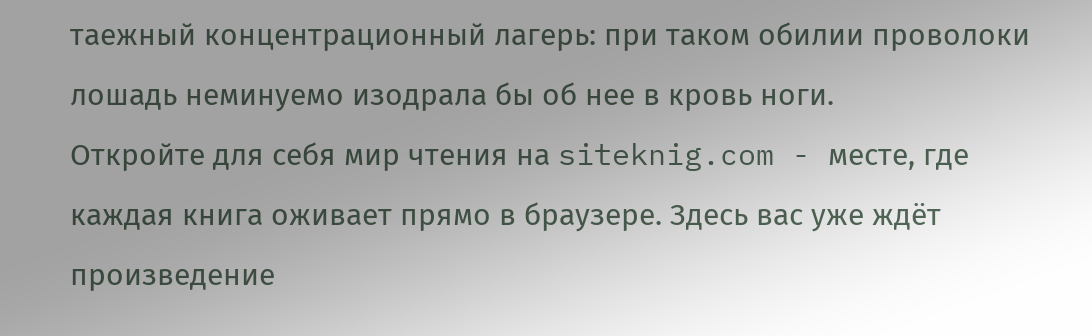таежный концентрационный лагерь: при таком обилии проволоки лошадь неминуемо изодрала бы об нее в кровь ноги.
Откройте для себя мир чтения на siteknig.com - месте, где каждая книга оживает прямо в браузере. Здесь вас уже ждёт произведение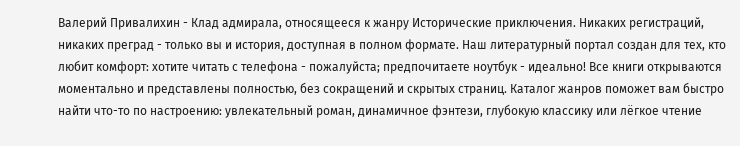Валерий Привалихин - Клад адмирала, относящееся к жанру Исторические приключения. Никаких регистраций, никаких преград - только вы и история, доступная в полном формате. Наш литературный портал создан для тех, кто любит комфорт: хотите читать с телефона - пожалуйста; предпочитаете ноутбук - идеально! Все книги открываются моментально и представлены полностью, без сокращений и скрытых страниц. Каталог жанров поможет вам быстро найти что-то по настроению: увлекательный роман, динамичное фэнтези, глубокую классику или лёгкое чтение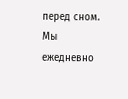перед сном. Мы ежедневно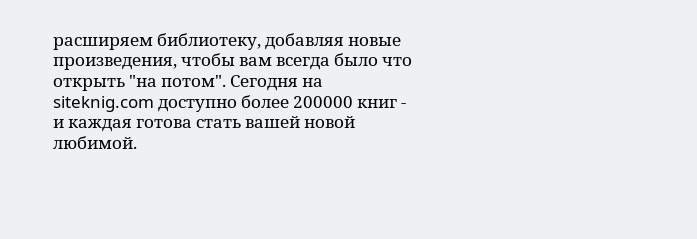расширяем библиотеку, добавляя новые произведения, чтобы вам всегда было что открыть "на потом". Сегодня на siteknig.com доступно более 200000 книг - и каждая готова стать вашей новой любимой.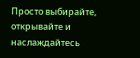Просто выбирайте, открывайте и наслаждайтесь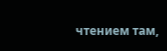чтением там,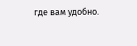где вам удобно.